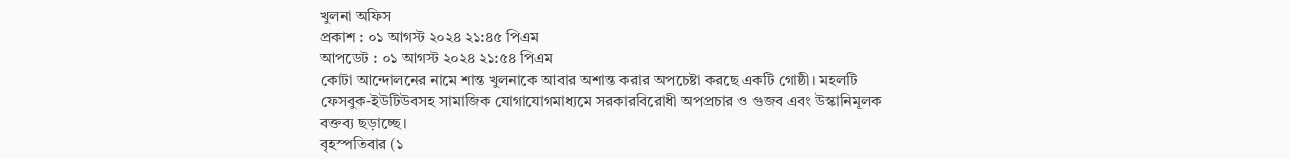খুলনা অফিস
প্রকাশ : ০১ আগস্ট ২০২৪ ২১:৪৫ পিএম
আপডেট : ০১ আগস্ট ২০২৪ ২১:৫৪ পিএম
কোটা আন্দোলনের নামে শান্ত খুলনাকে আবার অশান্ত করার অপচেষ্টা করছে একটি গোষ্ঠী। মহলটি ফেসবুক-ইউটিউবসহ সামাজিক যোগাযোগমাধ্যমে সরকারবিরোধী অপপ্রচার ও গুজব এবং উস্কানিমূলক বক্তব্য ছড়াচ্ছে।
বৃহস্পতিবার (১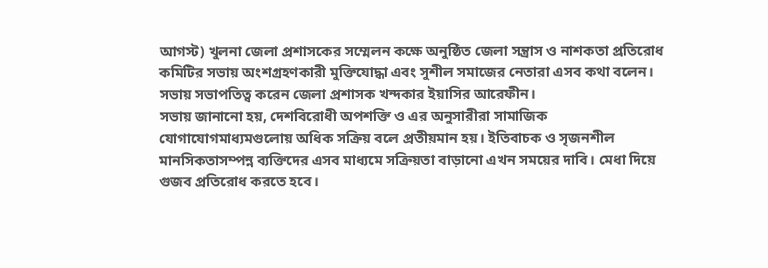আগস্ট) খুলনা জেলা প্রশাসকের সম্মেলন কক্ষে অনুষ্ঠিত জেলা সন্ত্রাস ও নাশকতা প্রতিরোধ কমিটির সভায় অংশগ্রহণকারী মুক্তিযোদ্ধা এবং সুশীল সমাজের নেতারা এসব কথা বলেন। সভায় সভাপতিত্ব করেন জেলা প্রশাসক খন্দকার ইয়াসির আরেফীন।
সভায় জানানো হয়, দেশবিরোধী অপশক্তি ও এর অনুসারীরা সামাজিক যোগাযোগমাধ্যমগুলোয় অধিক সক্রিয় বলে প্রতীয়মান হয়। ইতিবাচক ও সৃজনশীল মানসিকতাসম্পন্ন ব্যক্তিদের এসব মাধ্যমে সক্রিয়তা বাড়ানো এখন সময়ের দাবি। মেধা দিয়ে গুজব প্রতিরোধ করতে হবে।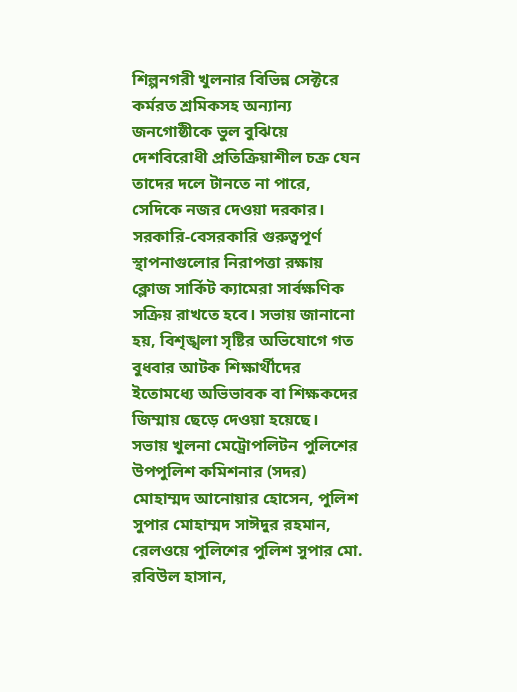শিল্পনগরী খুলনার বিভিন্ন সেক্টরে কর্মরত শ্রমিকসহ অন্যান্য জনগোষ্ঠীকে ভুল বুঝিয়ে দেশবিরোধী প্রতিক্রিয়াশীল চক্র যেন তাদের দলে টানতে না পারে, সেদিকে নজর দেওয়া দরকার। সরকারি-বেসরকারি গুরুত্বপূর্ণ স্থাপনাগুলোর নিরাপত্তা রক্ষায় ক্লোজ সার্কিট ক্যামেরা সার্বক্ষণিক সক্রিয় রাখতে হবে। সভায় জানানো হয়, বিশৃঙ্খলা সৃষ্টির অভিযোগে গত বুধবার আটক শিক্ষার্থীদের ইতোমধ্যে অভিভাবক বা শিক্ষকদের জিম্মায় ছেড়ে দেওয়া হয়েছে।
সভায় খুলনা মেট্রোপলিটন পুলিশের উপপুলিশ কমিশনার (সদর) মোহাম্মদ আনোয়ার হোসেন, পুলিশ সুপার মোহাম্মদ সাঈদুর রহমান, রেলওয়ে পুলিশের পুলিশ সুপার মো. রবিউল হাসান,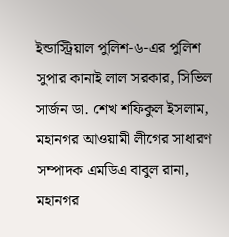ইন্ডাস্ট্রিয়াল পুলিশ-৬-এর পুলিশ সুপার কানাই লাল সরকার, সিভিল সার্জন ডা. শেখ শফিকুল ইসলাম, মহানগর আওয়ামী লীগের সাধারণ সম্পাদক এমডিএ বাবুল রানা, মহানগর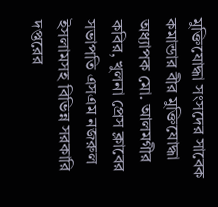মুক্তিযোদ্ধা সংসদের সাবেক কমান্ডার বীর মুক্তিযোদ্ধা অধ্যাপক মো. আলমগীর কবির, খুলনা প্রেস ক্লাবের সভাপতি এসএম নজরুল ইসলামসহ বিভিন্ন সরকারি দপ্তরের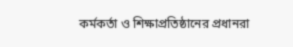কর্মকর্তা ও শিক্ষাপ্রতিষ্ঠানের প্রধানরা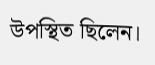উপস্থিত ছিলেন।